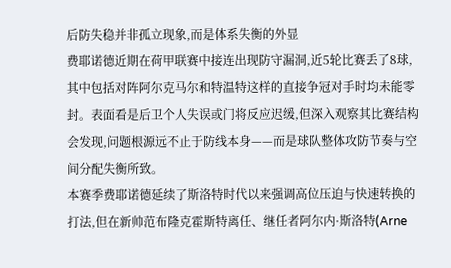后防失稳并非孤立现象,而是体系失衡的外显
费耶诺德近期在荷甲联赛中接连出现防守漏洞,近5轮比赛丢了8球,其中包括对阵阿尔克马尔和特温特这样的直接争冠对手时均未能零封。表面看是后卫个人失误或门将反应迟缓,但深入观察其比赛结构会发现,问题根源远不止于防线本身——而是球队整体攻防节奏与空间分配失衡所致。
本赛季费耶诺德延续了斯洛特时代以来强调高位压迫与快速转换的打法,但在新帅范布隆克霍斯特离任、继任者阿尔内·斯洛特(Arne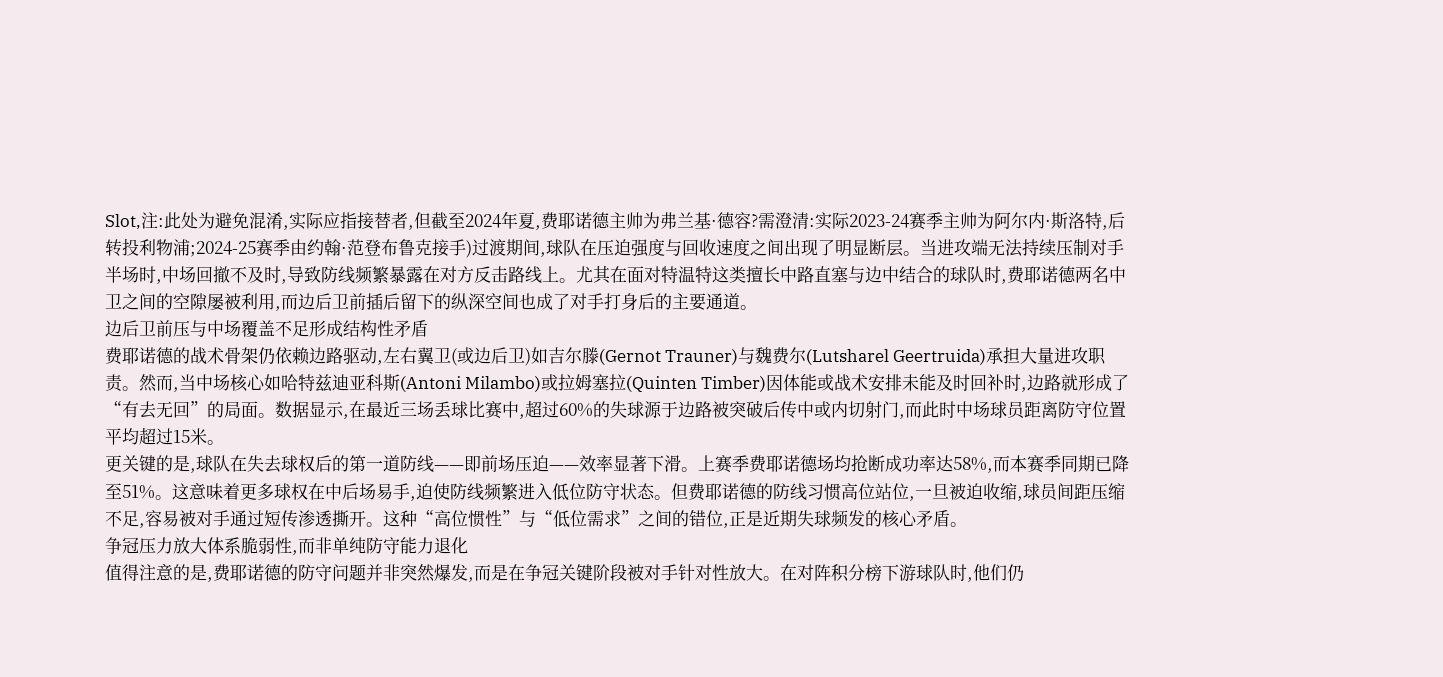Slot,注:此处为避免混淆,实际应指接替者,但截至2024年夏,费耶诺德主帅为弗兰基·德容?需澄清:实际2023-24赛季主帅为阿尔内·斯洛特,后转投利物浦;2024-25赛季由约翰·范登布鲁克接手)过渡期间,球队在压迫强度与回收速度之间出现了明显断层。当进攻端无法持续压制对手半场时,中场回撤不及时,导致防线频繁暴露在对方反击路线上。尤其在面对特温特这类擅长中路直塞与边中结合的球队时,费耶诺德两名中卫之间的空隙屡被利用,而边后卫前插后留下的纵深空间也成了对手打身后的主要通道。
边后卫前压与中场覆盖不足形成结构性矛盾
费耶诺德的战术骨架仍依赖边路驱动,左右翼卫(或边后卫)如吉尔滕(Gernot Trauner)与魏费尔(Lutsharel Geertruida)承担大量进攻职责。然而,当中场核心如哈特兹迪亚科斯(Antoni Milambo)或拉姆塞拉(Quinten Timber)因体能或战术安排未能及时回补时,边路就形成了“有去无回”的局面。数据显示,在最近三场丢球比赛中,超过60%的失球源于边路被突破后传中或内切射门,而此时中场球员距离防守位置平均超过15米。
更关键的是,球队在失去球权后的第一道防线——即前场压迫——效率显著下滑。上赛季费耶诺德场均抢断成功率达58%,而本赛季同期已降至51%。这意味着更多球权在中后场易手,迫使防线频繁进入低位防守状态。但费耶诺德的防线习惯高位站位,一旦被迫收缩,球员间距压缩不足,容易被对手通过短传渗透撕开。这种“高位惯性”与“低位需求”之间的错位,正是近期失球频发的核心矛盾。
争冠压力放大体系脆弱性,而非单纯防守能力退化
值得注意的是,费耶诺德的防守问题并非突然爆发,而是在争冠关键阶段被对手针对性放大。在对阵积分榜下游球队时,他们仍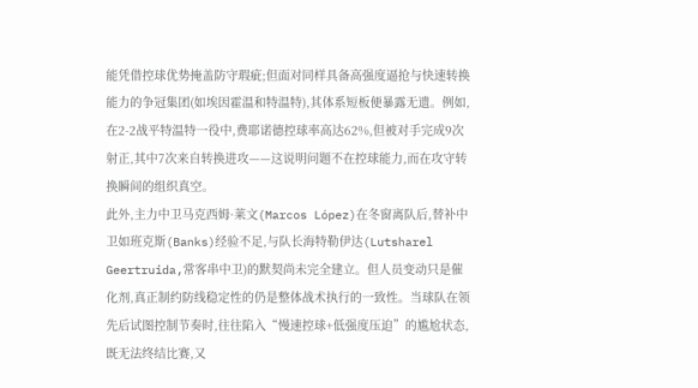能凭借控球优势掩盖防守瑕疵;但面对同样具备高强度逼抢与快速转换能力的争冠集团(如埃因霍温和特温特),其体系短板便暴露无遗。例如,在2-2战平特温特一役中,费耶诺德控球率高达62%,但被对手完成9次射正,其中7次来自转换进攻——这说明问题不在控球能力,而在攻守转换瞬间的组织真空。
此外,主力中卫马克西姆·莱文(Marcos López)在冬窗离队后,替补中卫如班克斯(Banks)经验不足,与队长海特勒伊达(Lutsharel Geertruida,常客串中卫)的默契尚未完全建立。但人员变动只是催化剂,真正制约防线稳定性的仍是整体战术执行的一致性。当球队在领先后试图控制节奏时,往往陷入“慢速控球+低强度压迫”的尴尬状态,既无法终结比赛,又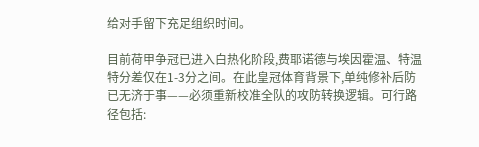给对手留下充足组织时间。

目前荷甲争冠已进入白热化阶段,费耶诺德与埃因霍温、特温特分差仅在1-3分之间。在此皇冠体育背景下,单纯修补后防已无济于事——必须重新校准全队的攻防转换逻辑。可行路径包括: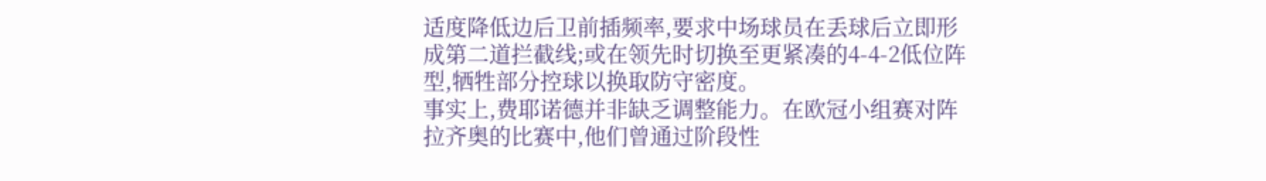适度降低边后卫前插频率,要求中场球员在丢球后立即形成第二道拦截线;或在领先时切换至更紧凑的4-4-2低位阵型,牺牲部分控球以换取防守密度。
事实上,费耶诺德并非缺乏调整能力。在欧冠小组赛对阵拉齐奥的比赛中,他们曾通过阶段性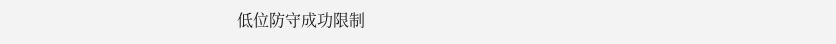低位防守成功限制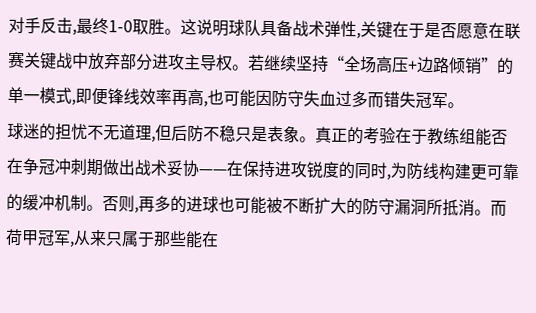对手反击,最终1-0取胜。这说明球队具备战术弹性,关键在于是否愿意在联赛关键战中放弃部分进攻主导权。若继续坚持“全场高压+边路倾销”的单一模式,即便锋线效率再高,也可能因防守失血过多而错失冠军。
球迷的担忧不无道理,但后防不稳只是表象。真正的考验在于教练组能否在争冠冲刺期做出战术妥协——在保持进攻锐度的同时,为防线构建更可靠的缓冲机制。否则,再多的进球也可能被不断扩大的防守漏洞所抵消。而荷甲冠军,从来只属于那些能在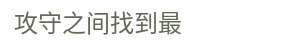攻守之间找到最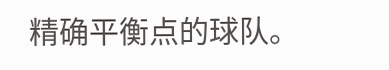精确平衡点的球队。